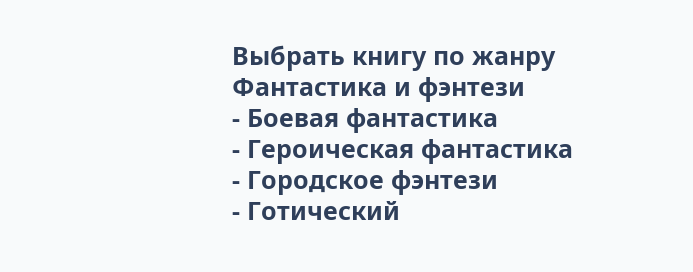Выбрать книгу по жанру
Фантастика и фэнтези
- Боевая фантастика
- Героическая фантастика
- Городское фэнтези
- Готический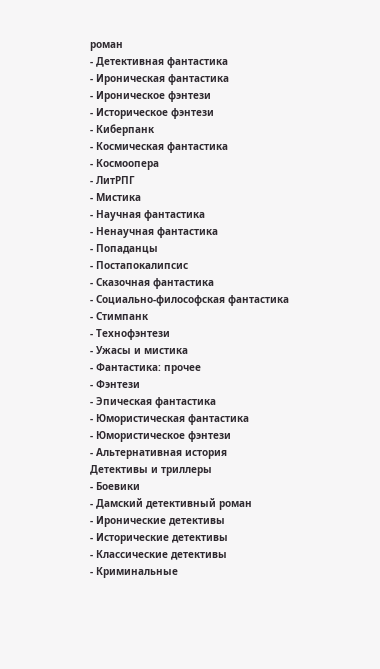роман
- Детективная фантастика
- Ироническая фантастика
- Ироническое фэнтези
- Историческое фэнтези
- Киберпанк
- Космическая фантастика
- Космоопера
- ЛитРПГ
- Мистика
- Научная фантастика
- Ненаучная фантастика
- Попаданцы
- Постапокалипсис
- Сказочная фантастика
- Социально-философская фантастика
- Стимпанк
- Технофэнтези
- Ужасы и мистика
- Фантастика: прочее
- Фэнтези
- Эпическая фантастика
- Юмористическая фантастика
- Юмористическое фэнтези
- Альтернативная история
Детективы и триллеры
- Боевики
- Дамский детективный роман
- Иронические детективы
- Исторические детективы
- Классические детективы
- Криминальные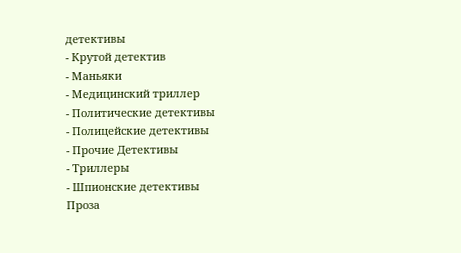детективы
- Крутой детектив
- Маньяки
- Медицинский триллер
- Политические детективы
- Полицейские детективы
- Прочие Детективы
- Триллеры
- Шпионские детективы
Проза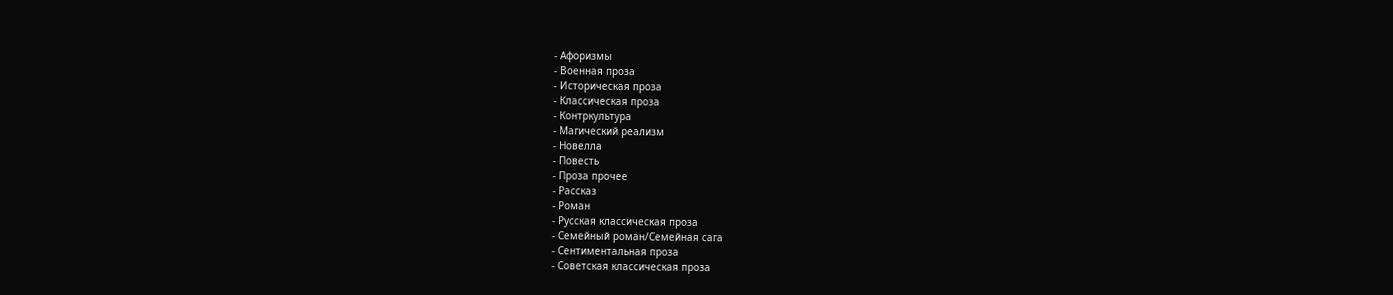- Афоризмы
- Военная проза
- Историческая проза
- Классическая проза
- Контркультура
- Магический реализм
- Новелла
- Повесть
- Проза прочее
- Рассказ
- Роман
- Русская классическая проза
- Семейный роман/Семейная сага
- Сентиментальная проза
- Советская классическая проза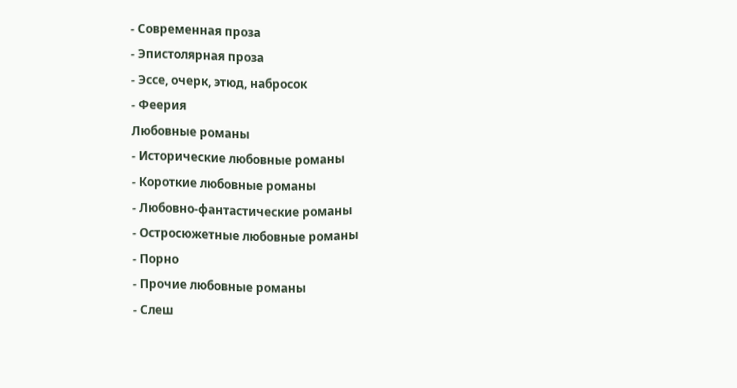- Современная проза
- Эпистолярная проза
- Эссе, очерк, этюд, набросок
- Феерия
Любовные романы
- Исторические любовные романы
- Короткие любовные романы
- Любовно-фантастические романы
- Остросюжетные любовные романы
- Порно
- Прочие любовные романы
- Слеш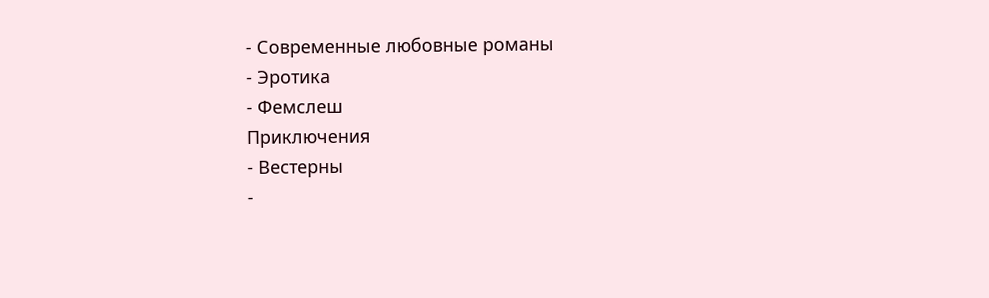- Современные любовные романы
- Эротика
- Фемслеш
Приключения
- Вестерны
-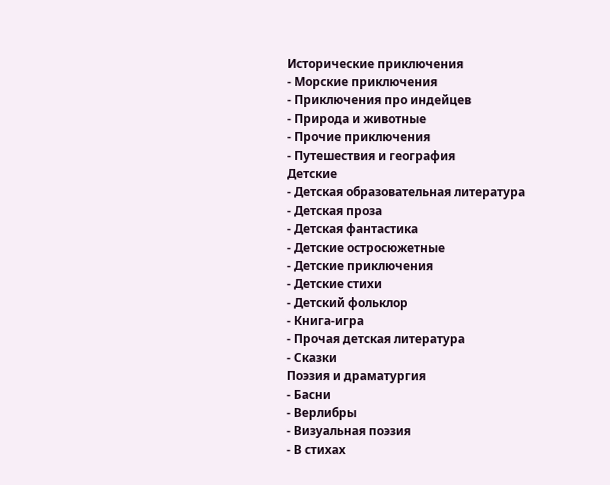Исторические приключения
- Морские приключения
- Приключения про индейцев
- Природа и животные
- Прочие приключения
- Путешествия и география
Детские
- Детская образовательная литература
- Детская проза
- Детская фантастика
- Детские остросюжетные
- Детские приключения
- Детские стихи
- Детский фольклор
- Книга-игра
- Прочая детская литература
- Сказки
Поэзия и драматургия
- Басни
- Верлибры
- Визуальная поэзия
- В стихах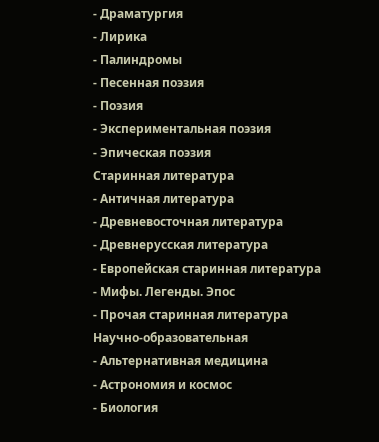- Драматургия
- Лирика
- Палиндромы
- Песенная поэзия
- Поэзия
- Экспериментальная поэзия
- Эпическая поэзия
Старинная литература
- Античная литература
- Древневосточная литература
- Древнерусская литература
- Европейская старинная литература
- Мифы. Легенды. Эпос
- Прочая старинная литература
Научно-образовательная
- Альтернативная медицина
- Астрономия и космос
- Биология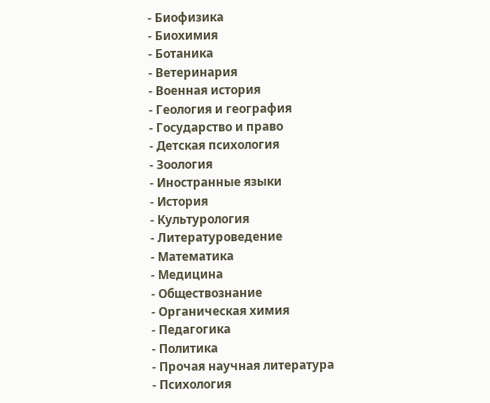- Биофизика
- Биохимия
- Ботаника
- Ветеринария
- Военная история
- Геология и география
- Государство и право
- Детская психология
- Зоология
- Иностранные языки
- История
- Культурология
- Литературоведение
- Математика
- Медицина
- Обществознание
- Органическая химия
- Педагогика
- Политика
- Прочая научная литература
- Психология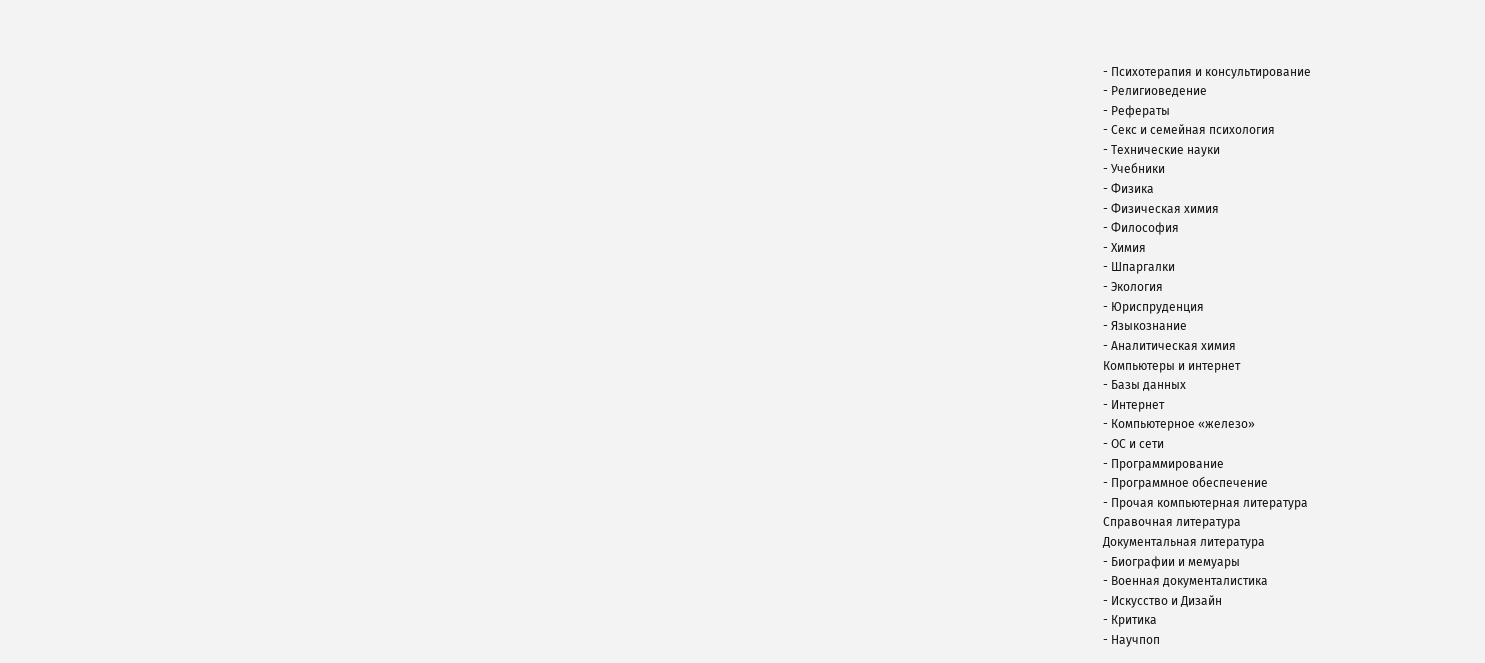- Психотерапия и консультирование
- Религиоведение
- Рефераты
- Секс и семейная психология
- Технические науки
- Учебники
- Физика
- Физическая химия
- Философия
- Химия
- Шпаргалки
- Экология
- Юриспруденция
- Языкознание
- Аналитическая химия
Компьютеры и интернет
- Базы данных
- Интернет
- Компьютерное «железо»
- ОС и сети
- Программирование
- Программное обеспечение
- Прочая компьютерная литература
Справочная литература
Документальная литература
- Биографии и мемуары
- Военная документалистика
- Искусство и Дизайн
- Критика
- Научпоп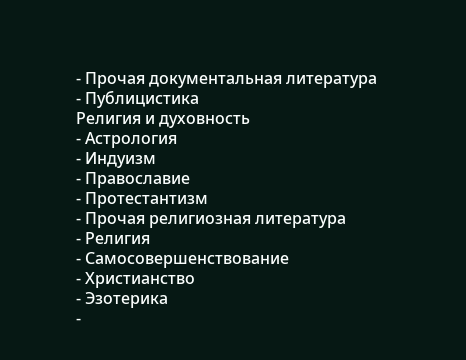- Прочая документальная литература
- Публицистика
Религия и духовность
- Астрология
- Индуизм
- Православие
- Протестантизм
- Прочая религиозная литература
- Религия
- Самосовершенствование
- Христианство
- Эзотерика
-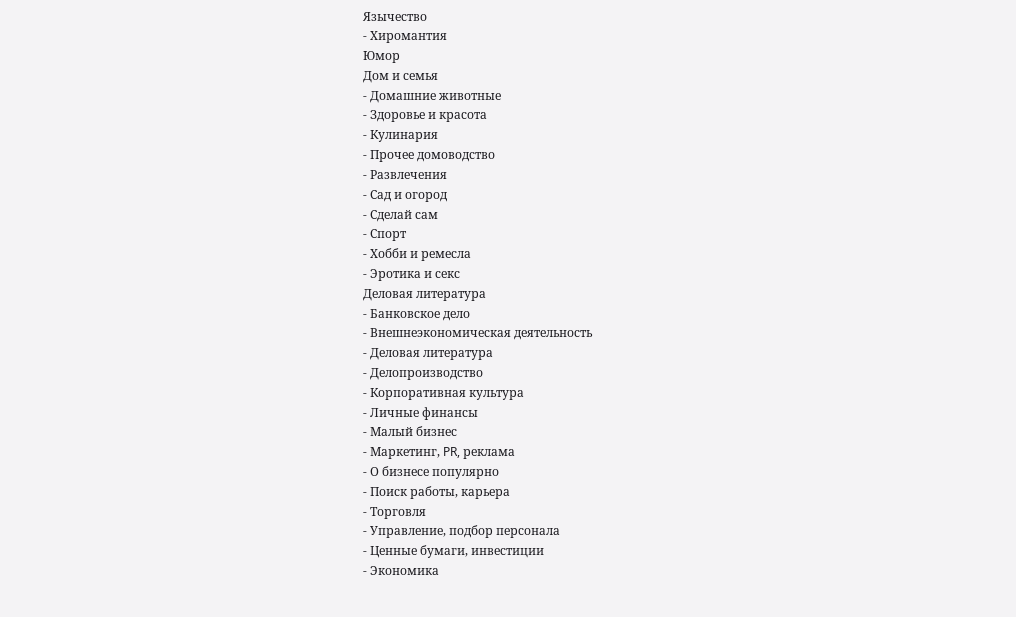Язычество
- Хиромантия
Юмор
Дом и семья
- Домашние животные
- Здоровье и красота
- Кулинария
- Прочее домоводство
- Развлечения
- Сад и огород
- Сделай сам
- Спорт
- Хобби и ремесла
- Эротика и секс
Деловая литература
- Банковское дело
- Внешнеэкономическая деятельность
- Деловая литература
- Делопроизводство
- Корпоративная культура
- Личные финансы
- Малый бизнес
- Маркетинг, PR, реклама
- О бизнесе популярно
- Поиск работы, карьера
- Торговля
- Управление, подбор персонала
- Ценные бумаги, инвестиции
- Экономика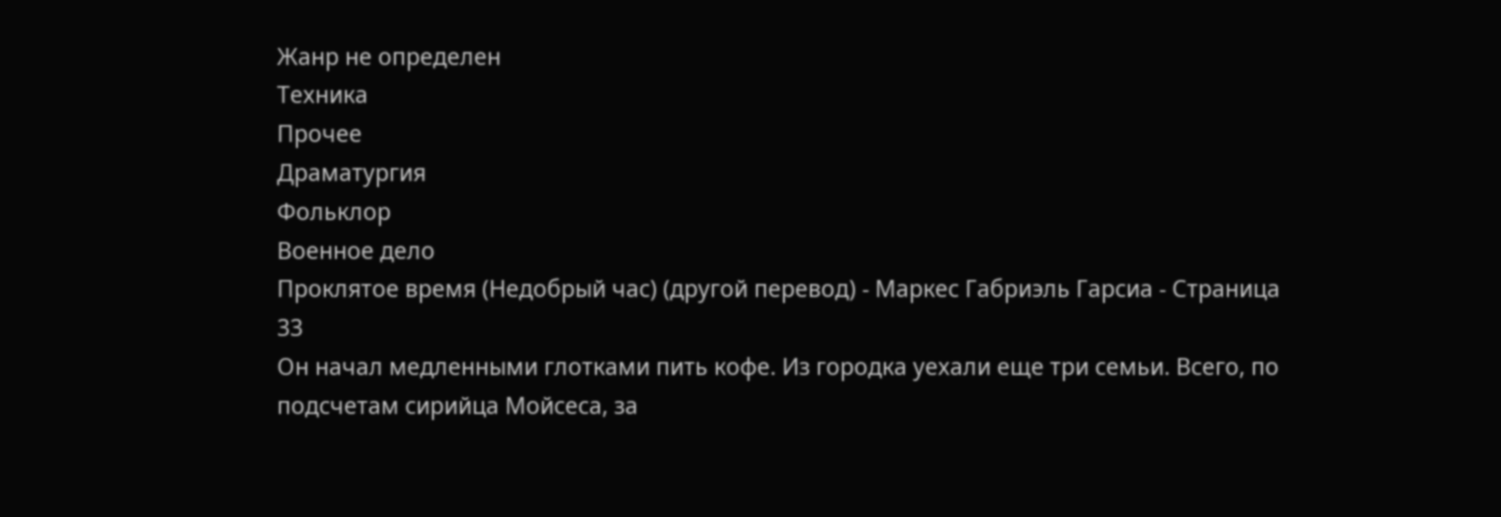Жанр не определен
Техника
Прочее
Драматургия
Фольклор
Военное дело
Проклятое время (Недобрый час) (другой перевод) - Маркес Габриэль Гарсиа - Страница 33
Он начал медленными глотками пить кофе. Из городка уехали еще три семьи. Всего, по подсчетам сирийца Мойсеса, за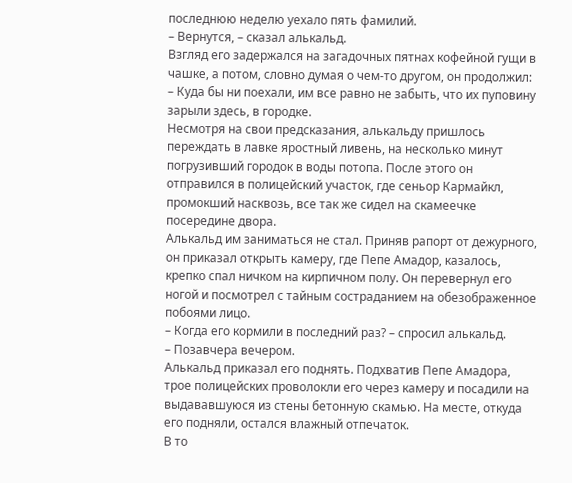последнюю неделю уехало пять фамилий.
– Вернутся, – сказал алькальд.
Взгляд его задержался на загадочных пятнах кофейной гущи в чашке, а потом, словно думая о чем-то другом, он продолжил:
– Куда бы ни поехали, им все равно не забыть, что их пуповину зарыли здесь, в городке.
Несмотря на свои предсказания, алькальду пришлось переждать в лавке яростный ливень, на несколько минут погрузивший городок в воды потопа. После этого он отправился в полицейский участок, где сеньор Кармайкл, промокший насквозь, все так же сидел на скамеечке посередине двора.
Алькальд им заниматься не стал. Приняв рапорт от дежурного, он приказал открыть камеру, где Пепе Амадор, казалось, крепко спал ничком на кирпичном полу. Он перевернул его ногой и посмотрел с тайным состраданием на обезображенное побоями лицо.
– Когда его кормили в последний раз? – спросил алькальд.
– Позавчера вечером.
Алькальд приказал его поднять. Подхватив Пепе Амадора, трое полицейских проволокли его через камеру и посадили на выдававшуюся из стены бетонную скамью. На месте, откуда его подняли, остался влажный отпечаток.
В то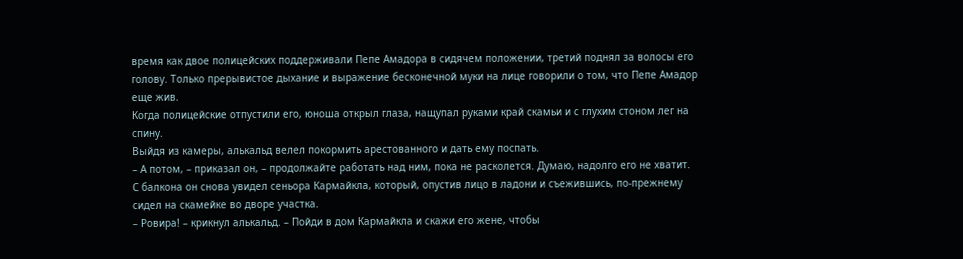время как двое полицейских поддерживали Пепе Амадора в сидячем положении, третий поднял за волосы его голову. Только прерывистое дыхание и выражение бесконечной муки на лице говорили о том, что Пепе Амадор еще жив.
Когда полицейские отпустили его, юноша открыл глаза, нащупал руками край скамьи и с глухим стоном лег на спину.
Выйдя из камеры, алькальд велел покормить арестованного и дать ему поспать.
– А потом, – приказал он, – продолжайте работать над ним, пока не расколется. Думаю, надолго его не хватит.
С балкона он снова увидел сеньора Кармайкла, который, опустив лицо в ладони и съежившись, по-прежнему сидел на скамейке во дворе участка.
– Ровира! – крикнул алькальд. – Пойди в дом Кармайкла и скажи его жене, чтобы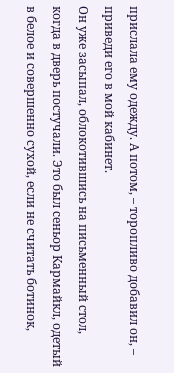прислала ему одежду. А потом, – торопливо добавил он, – приведи его в мой кабинет.
Он уже засыпал, облокотившись на письменный стол, когда в дверь постучали. Это был сеньор Кармайкл, одетый в белое и совершенно сухой, если не считать ботинок,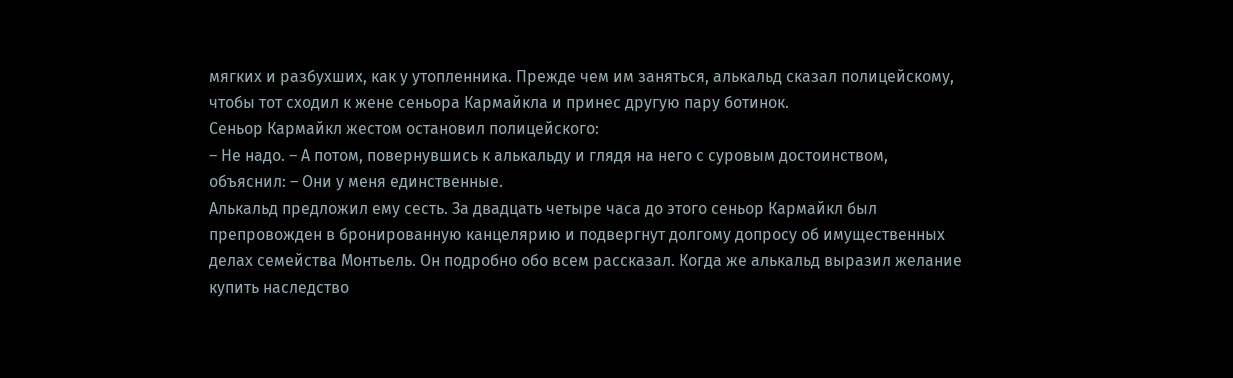мягких и разбухших, как у утопленника. Прежде чем им заняться, алькальд сказал полицейскому, чтобы тот сходил к жене сеньора Кармайкла и принес другую пару ботинок.
Сеньор Кармайкл жестом остановил полицейского:
– Не надо. – А потом, повернувшись к алькальду и глядя на него с суровым достоинством, объяснил: – Они у меня единственные.
Алькальд предложил ему сесть. За двадцать четыре часа до этого сеньор Кармайкл был препровожден в бронированную канцелярию и подвергнут долгому допросу об имущественных делах семейства Монтьель. Он подробно обо всем рассказал. Когда же алькальд выразил желание купить наследство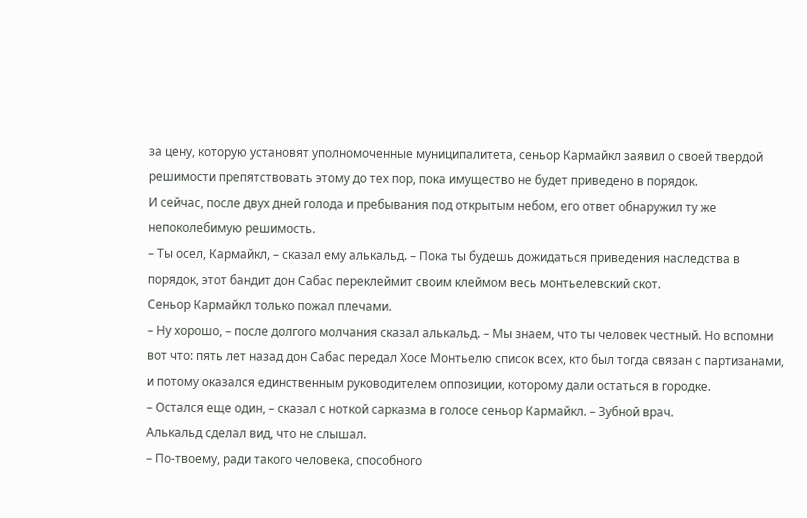за цену, которую установят уполномоченные муниципалитета, сеньор Кармайкл заявил о своей твердой решимости препятствовать этому до тех пор, пока имущество не будет приведено в порядок.
И сейчас, после двух дней голода и пребывания под открытым небом, его ответ обнаружил ту же непоколебимую решимость.
– Ты осел, Кармайкл, – сказал ему алькальд. – Пока ты будешь дожидаться приведения наследства в порядок, этот бандит дон Сабас переклеймит своим клеймом весь монтьелевский скот.
Сеньор Кармайкл только пожал плечами.
– Ну хорошо, – после долгого молчания сказал алькальд. – Мы знаем, что ты человек честный. Но вспомни вот что: пять лет назад дон Сабас передал Хосе Монтьелю список всех, кто был тогда связан с партизанами, и потому оказался единственным руководителем оппозиции, которому дали остаться в городке.
– Остался еще один, – сказал с ноткой сарказма в голосе сеньор Кармайкл. – Зубной врач.
Алькальд сделал вид, что не слышал.
– По-твоему, ради такого человека, способного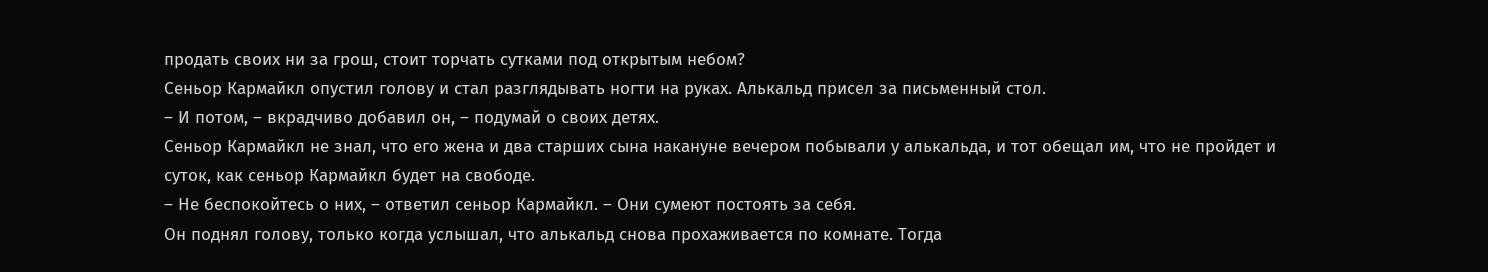продать своих ни за грош, стоит торчать сутками под открытым небом?
Сеньор Кармайкл опустил голову и стал разглядывать ногти на руках. Алькальд присел за письменный стол.
– И потом, – вкрадчиво добавил он, – подумай о своих детях.
Сеньор Кармайкл не знал, что его жена и два старших сына накануне вечером побывали у алькальда, и тот обещал им, что не пройдет и суток, как сеньор Кармайкл будет на свободе.
– Не беспокойтесь о них, – ответил сеньор Кармайкл. – Они сумеют постоять за себя.
Он поднял голову, только когда услышал, что алькальд снова прохаживается по комнате. Тогда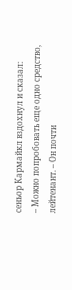сеньор Кармайкл вздохнул и сказал:
– Можно попробовать еще одно средство, лейтенант. – Он почти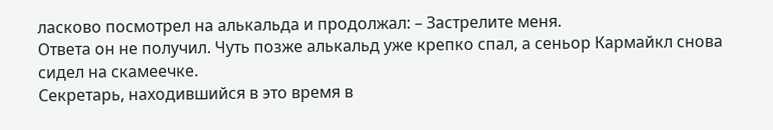ласково посмотрел на алькальда и продолжал: – Застрелите меня.
Ответа он не получил. Чуть позже алькальд уже крепко спал, а сеньор Кармайкл снова сидел на скамеечке.
Секретарь, находившийся в это время в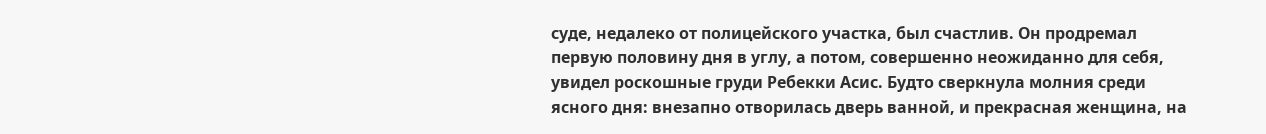суде, недалеко от полицейского участка, был счастлив. Он продремал первую половину дня в углу, а потом, совершенно неожиданно для себя, увидел роскошные груди Ребекки Асис. Будто сверкнула молния среди ясного дня: внезапно отворилась дверь ванной, и прекрасная женщина, на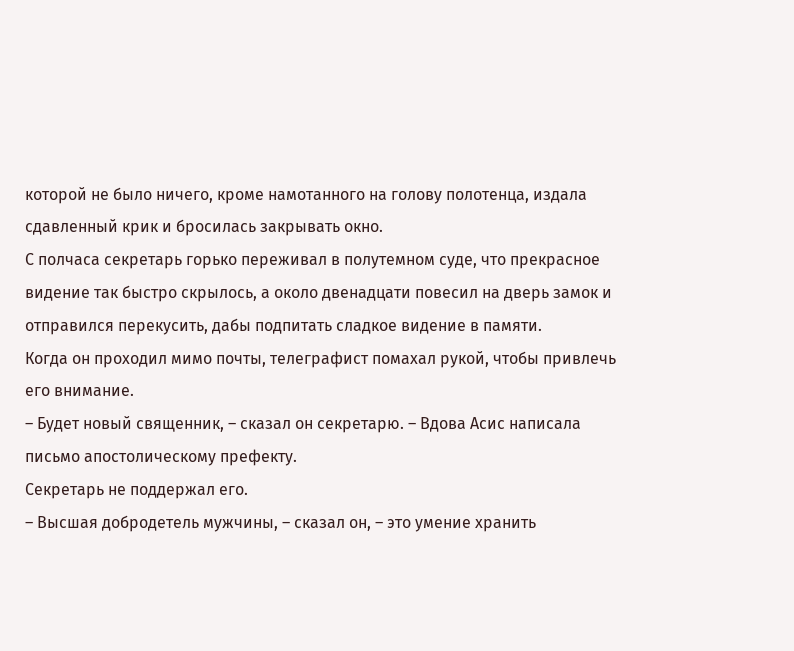которой не было ничего, кроме намотанного на голову полотенца, издала сдавленный крик и бросилась закрывать окно.
С полчаса секретарь горько переживал в полутемном суде, что прекрасное видение так быстро скрылось, а около двенадцати повесил на дверь замок и отправился перекусить, дабы подпитать сладкое видение в памяти.
Когда он проходил мимо почты, телеграфист помахал рукой, чтобы привлечь его внимание.
– Будет новый священник, – сказал он секретарю. – Вдова Асис написала письмо апостолическому префекту.
Секретарь не поддержал его.
– Высшая добродетель мужчины, – сказал он, – это умение хранить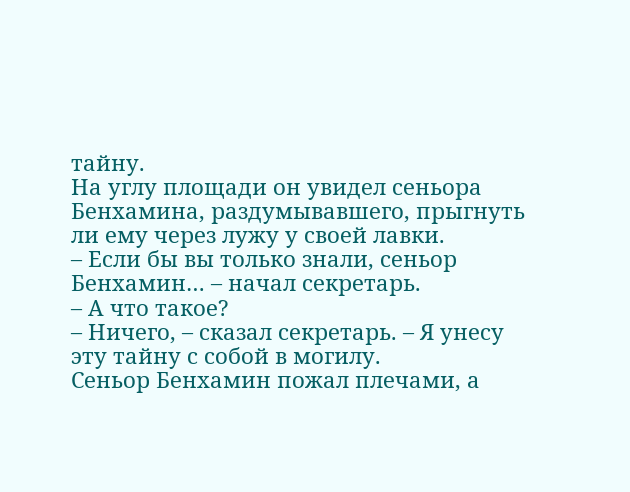тайну.
На углу площади он увидел сеньора Бенхамина, раздумывавшего, прыгнуть ли ему через лужу у своей лавки.
– Если бы вы только знали, сеньор Бенхамин… – начал секретарь.
– А что такое?
– Ничего, – сказал секретарь. – Я унесу эту тайну с собой в могилу.
Сеньор Бенхамин пожал плечами, а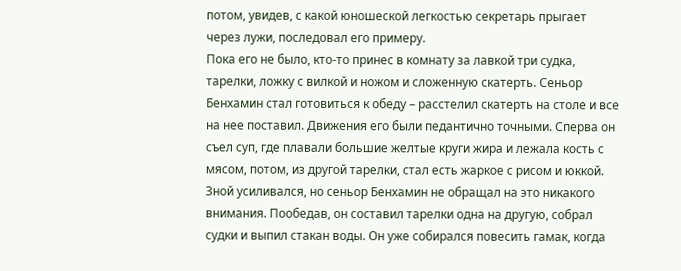потом, увидев, с какой юношеской легкостью секретарь прыгает через лужи, последовал его примеру.
Пока его не было, кто-то принес в комнату за лавкой три судка, тарелки, ложку с вилкой и ножом и сложенную скатерть. Сеньор Бенхамин стал готовиться к обеду – расстелил скатерть на столе и все на нее поставил. Движения его были педантично точными. Сперва он съел суп, где плавали большие желтые круги жира и лежала кость с мясом, потом, из другой тарелки, стал есть жаркое с рисом и юккой. Зной усиливался, но сеньор Бенхамин не обращал на это никакого внимания. Пообедав, он составил тарелки одна на другую, собрал судки и выпил стакан воды. Он уже собирался повесить гамак, когда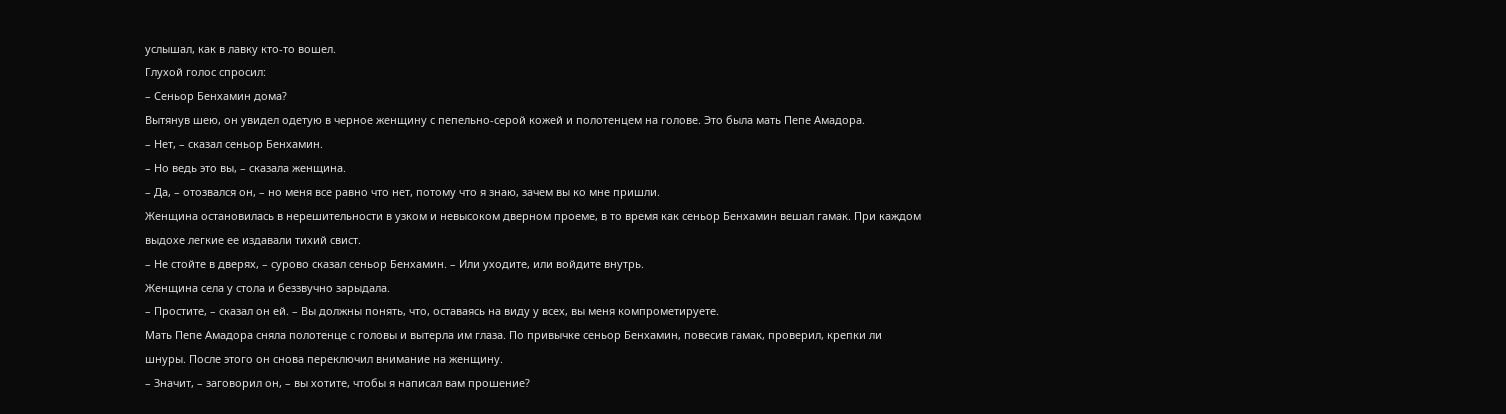услышал, как в лавку кто-то вошел.
Глухой голос спросил:
– Сеньор Бенхамин дома?
Вытянув шею, он увидел одетую в черное женщину с пепельно-серой кожей и полотенцем на голове. Это была мать Пепе Амадора.
– Нет, – сказал сеньор Бенхамин.
– Но ведь это вы, – сказала женщина.
– Да, – отозвался он, – но меня все равно что нет, потому что я знаю, зачем вы ко мне пришли.
Женщина остановилась в нерешительности в узком и невысоком дверном проеме, в то время как сеньор Бенхамин вешал гамак. При каждом выдохе легкие ее издавали тихий свист.
– Не стойте в дверях, – сурово сказал сеньор Бенхамин. – Или уходите, или войдите внутрь.
Женщина села у стола и беззвучно зарыдала.
– Простите, – сказал он ей. – Вы должны понять, что, оставаясь на виду у всех, вы меня компрометируете.
Мать Пепе Амадора сняла полотенце с головы и вытерла им глаза. По привычке сеньор Бенхамин, повесив гамак, проверил, крепки ли шнуры. После этого он снова переключил внимание на женщину.
– Значит, – заговорил он, – вы хотите, чтобы я написал вам прошение?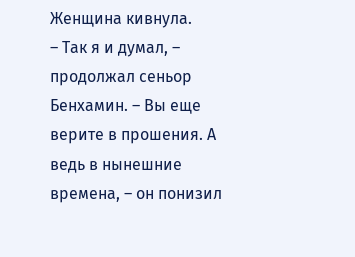Женщина кивнула.
– Так я и думал, – продолжал сеньор Бенхамин. – Вы еще верите в прошения. А ведь в нынешние времена, – он понизил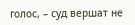голос, – суд вершат не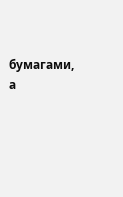бумагами, а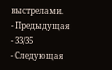выстрелами.
- Предыдущая
- 33/35
- Следующая